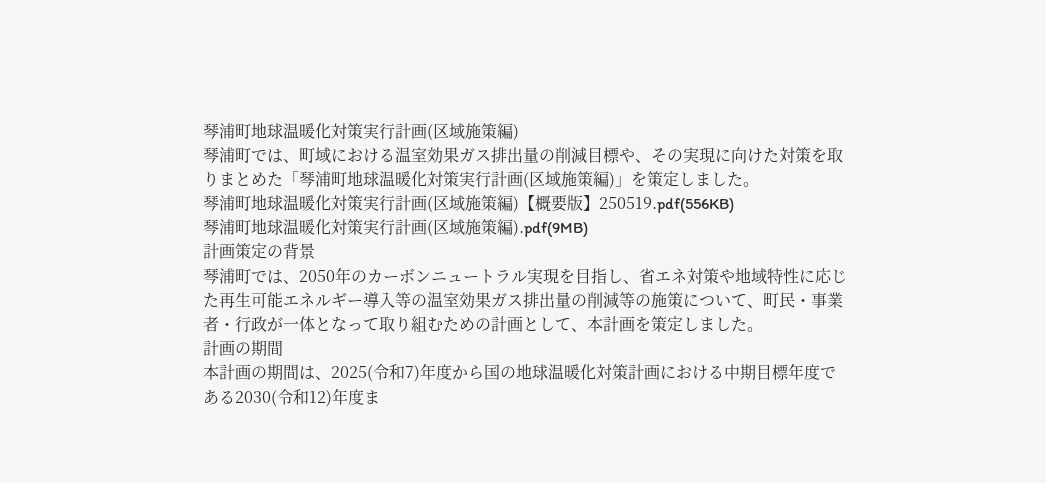琴浦町地球温暖化対策実行計画(区域施策編)
琴浦町では、町域における温室効果ガス排出量の削減目標や、その実現に向けた対策を取りまとめた「琴浦町地球温暖化対策実行計画(区域施策編)」を策定しました。
琴浦町地球温暖化対策実行計画(区域施策編)【概要版】250519.pdf(556KB)
琴浦町地球温暖化対策実行計画(区域施策編).pdf(9MB)
計画策定の背景
琴浦町では、2050年のカーボンニュートラル実現を目指し、省エネ対策や地域特性に応じた再生可能エネルギー導入等の温室効果ガス排出量の削減等の施策について、町民・事業者・行政が一体となって取り組むための計画として、本計画を策定しました。
計画の期間
本計画の期間は、2025(令和7)年度から国の地球温暖化対策計画における中期目標年度である2030(令和12)年度ま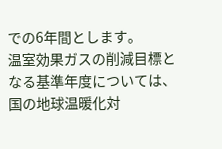での6年間とします。
温室効果ガスの削減目標となる基準年度については、国の地球温暖化対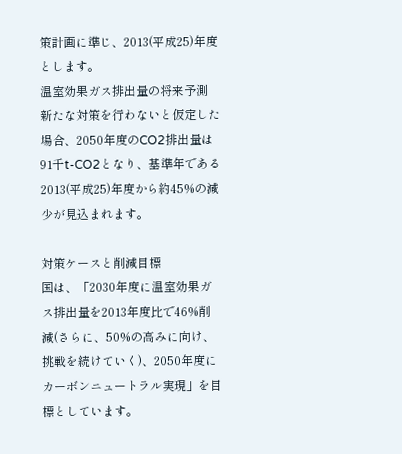策計画に準じ、2013(平成25)年度とします。
温室効果ガス排出量の将来予測
新たな対策を行わないと仮定した場合、2050年度のCO2排出量は91千t-CO2となり、基準年である2013(平成25)年度から約45%の減少が見込まれます。

対策ケースと削減目標
国は、「2030年度に温室効果ガス排出量を2013年度比で46%削減(さらに、50%の高みに向け、挑戦を続けていく)、2050年度にカーボンニュートラル実現」を目標としています。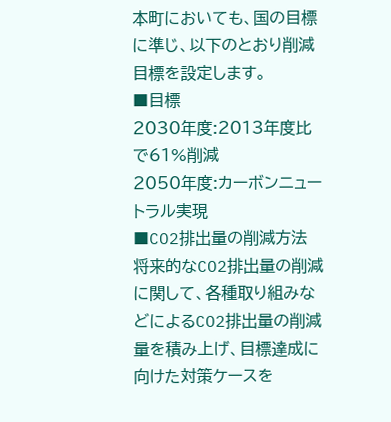本町においても、国の目標に準じ、以下のとおり削減目標を設定します。
■目標
2030年度:2013年度比で61%削減
2050年度:カーボンニュートラル実現
■CO2排出量の削減方法
将来的なCO2排出量の削減に関して、各種取り組みなどによるCO2排出量の削減量を積み上げ、目標達成に向けた対策ケースを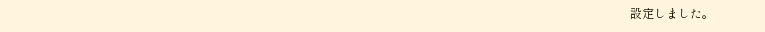設定しました。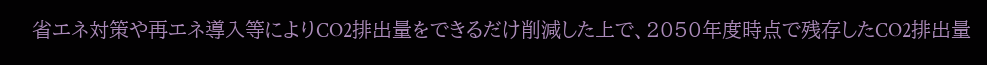省エネ対策や再エネ導入等によりCO2排出量をできるだけ削減した上で、2050年度時点で残存したCO2排出量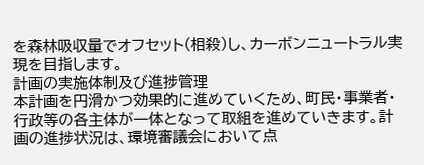を森林吸収量でオフセット(相殺)し、カーボンニュートラル実現を目指します。
計画の実施体制及び進捗管理
本計画を円滑かつ効果的に進めていくため、町民・事業者・行政等の各主体が一体となって取組を進めていきます。計画の進捗状況は、環境審議会において点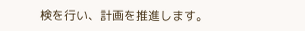検を行い、計画を推進します。